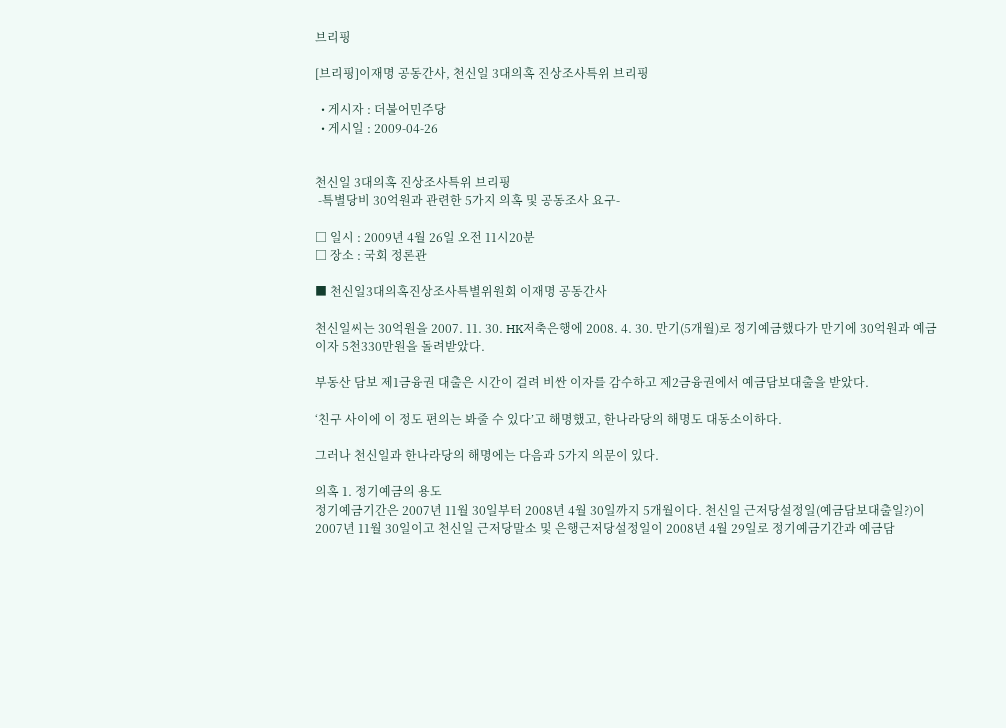브리핑

[브리핑]이재명 공동간사, 천신일 3대의혹 진상조사특위 브리핑

  • 게시자 : 더불어민주당
  • 게시일 : 2009-04-26


천신일 3대의혹 진상조사특위 브리핑
 -특별당비 30억원과 관련한 5가지 의혹 및 공동조사 요구-

□ 일시 : 2009년 4월 26일 오전 11시20분
□ 장소 : 국회 정론관

■ 천신일3대의혹진상조사특별위원회 이재명 공동간사

천신일씨는 30억원을 2007. 11. 30. HK저축은행에 2008. 4. 30. 만기(5개월)로 정기예금했다가 만기에 30억원과 예금이자 5천330만원을 돌려받았다.

부동산 담보 제1금융권 대출은 시간이 걸려 비싼 이자를 감수하고 제2금융권에서 예금담보대출을 받았다.

‘친구 사이에 이 정도 편의는 봐줄 수 있다’고 해명했고, 한나라당의 해명도 대동소이하다.

그러나 천신일과 한나라당의 해명에는 다음과 5가지 의문이 있다.

의혹 1. 정기예금의 용도
정기예금기간은 2007년 11월 30일부터 2008년 4월 30일까지 5개월이다. 천신일 근저당설정일(예금담보대출일?)이 2007년 11월 30일이고 천신일 근저당말소 및 은행근저당설정일이 2008년 4월 29일로 정기예금기간과 예금담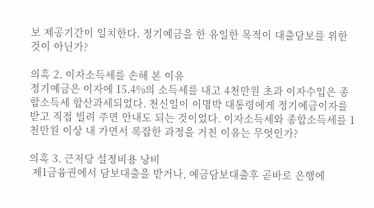보 제공기간이 일치한다. 정기예금을 한 유일한 목적이 대출담보를 위한 것이 아닌가?

의혹 2. 이자소득세를 손해 본 이유
정기예금은 이자에 15.4%의 소득세를 내고 4천만원 초과 이자수입은 종합소득세 합산과세되었다. 천신일이 이명박 대통령에게 정기예금이자를 받고 직접 빌려 주면 안내도 되는 것이었다. 이자소득세와 종합소득세를 1천만원 이상 내 가면서 복잡한 과정을 거친 이유는 무엇인가?

의혹 3. 근저당 설정비용 낭비
 제1금융권에서 담보대출을 받거나, 예금담보대출후 곧바로 은행에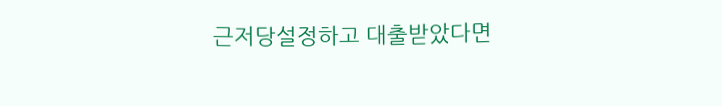근저당설정하고 대출받았다면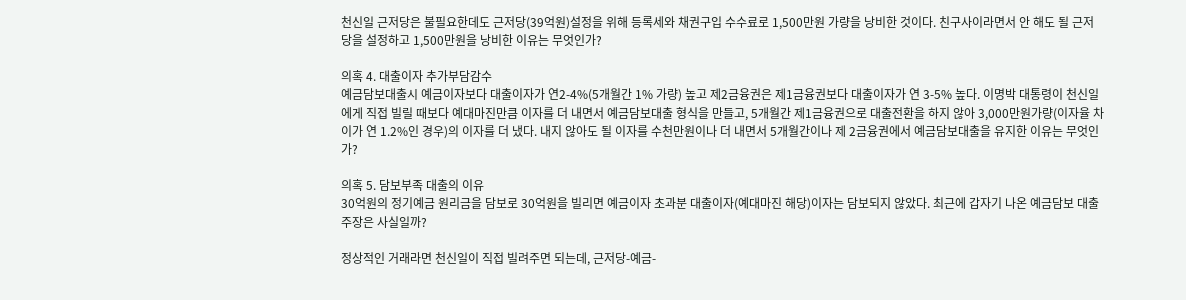천신일 근저당은 불필요한데도 근저당(39억원)설정을 위해 등록세와 채권구입 수수료로 1,500만원 가량을 낭비한 것이다. 친구사이라면서 안 해도 될 근저당을 설정하고 1,500만원을 낭비한 이유는 무엇인가?

의혹 4. 대출이자 추가부담감수
예금담보대출시 예금이자보다 대출이자가 연2-4%(5개월간 1% 가량) 높고 제2금융권은 제1금융권보다 대출이자가 연 3-5% 높다. 이명박 대통령이 천신일에게 직접 빌릴 때보다 예대마진만큼 이자를 더 내면서 예금담보대출 형식을 만들고, 5개월간 제1금융권으로 대출전환을 하지 않아 3,000만원가량(이자율 차이가 연 1.2%인 경우)의 이자를 더 냈다. 내지 않아도 될 이자를 수천만원이나 더 내면서 5개월간이나 제 2금융권에서 예금담보대출을 유지한 이유는 무엇인가?

의혹 5. 담보부족 대출의 이유
30억원의 정기예금 원리금을 담보로 30억원을 빌리면 예금이자 초과분 대출이자(예대마진 해당)이자는 담보되지 않았다. 최근에 갑자기 나온 예금담보 대출 주장은 사실일까?

정상적인 거래라면 천신일이 직접 빌려주면 되는데, 근저당-예금-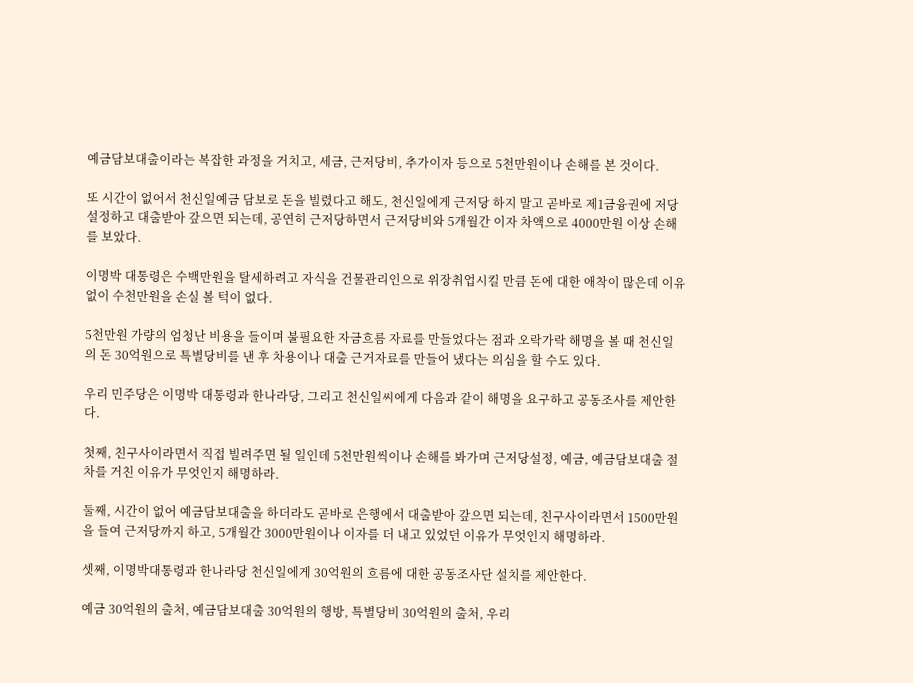예금담보대출이라는 복잡한 과정을 거치고, 세금, 근저당비, 추가이자 등으로 5천만원이나 손해를 본 것이다.

또 시간이 없어서 천신일예금 담보로 돈을 빌렸다고 해도, 천신일에게 근저당 하지 말고 곧바로 제1금융권에 저당설정하고 대출받아 갚으면 되는데, 공연히 근저당하면서 근저당비와 5개월간 이자 차액으로 4000만원 이상 손해를 보았다.

이명박 대통령은 수백만원을 탈세하려고 자식을 건물관리인으로 위장취업시킬 만큼 돈에 대한 애착이 많은데 이유없이 수천만원을 손실 볼 턱이 없다.

5천만원 가량의 엄청난 비용을 들이며 불필요한 자금흐름 자료를 만들었다는 점과 오락가락 해명을 볼 때 천신일의 돈 30억원으로 특별당비를 낸 후 차용이나 대출 근거자료를 만들어 냈다는 의심을 할 수도 있다.

우리 민주당은 이명박 대통령과 한나라당, 그리고 천신일씨에게 다음과 같이 해명을 요구하고 공동조사를 제안한다.

첫째, 친구사이라면서 직접 빌려주면 될 일인데 5천만원씩이나 손해를 봐가며 근저당설정, 예금, 예금담보대출 절차를 거친 이유가 무엇인지 해명하라.

둘째, 시간이 없어 예금담보대출을 하더라도 곧바로 은행에서 대출받아 갚으면 되는데, 친구사이라면서 1500만원을 들여 근저당까지 하고, 5개월간 3000만원이나 이자를 더 내고 있었던 이유가 무엇인지 해명하라.

셋째, 이명박대통령과 한나라당 천신일에게 30억원의 흐름에 대한 공동조사단 설치를 제안한다.

예금 30억원의 출처, 예금담보대출 30억원의 행방, 특별당비 30억원의 출처, 우리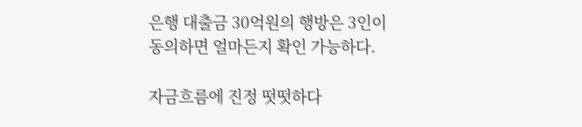은행 대출금 30억원의 행방은 3인이 동의하면 얼마든지 확인 가능하다.

자금흐름에 진정 떳떳하다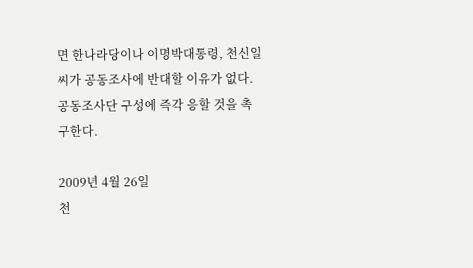면 한나라당이나 이명박대통령, 천신일씨가 공동조사에 반대할 이유가 없다. 공동조사단 구성에 즉각 응할 것을 촉구한다.

2009년 4월 26일
천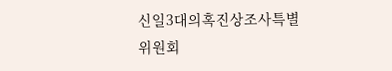신일3대의혹진상조사특별위원회